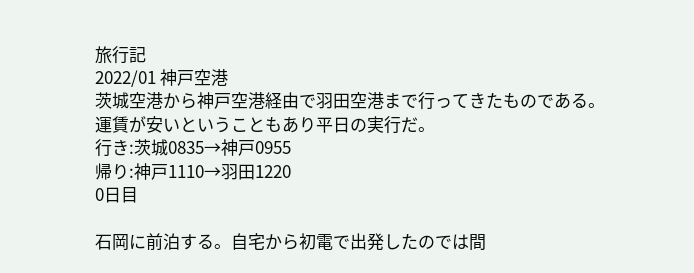旅行記
2022/01 神戸空港
茨城空港から神戸空港経由で羽田空港まで行ってきたものである。
運賃が安いということもあり平日の実行だ。
行き:茨城0835→神戸0955
帰り:神戸1110→羽田1220
0日目

石岡に前泊する。自宅から初電で出発したのでは間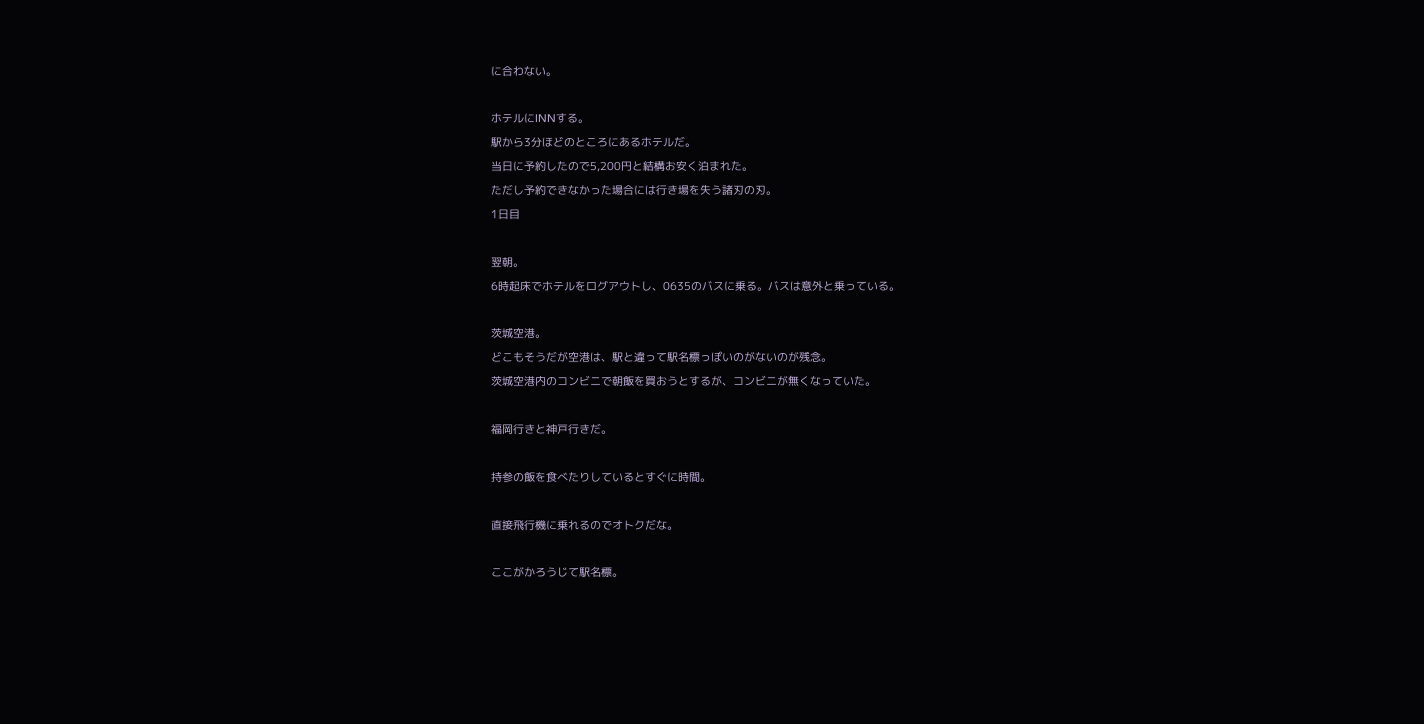に合わない。

ホテルにINNする。
駅から3分ほどのところにあるホテルだ。
当日に予約したので5,200円と結構お安く泊まれた。
ただし予約できなかった場合には行き場を失う諸刃の刃。
1日目

翌朝。
6時起床でホテルをログアウトし、0635のバスに乗る。バスは意外と乗っている。

茨城空港。
どこもそうだが空港は、駅と違って駅名標っぽいのがないのが残念。
茨城空港内のコンビニで朝飯を買おうとするが、コンビニが無くなっていた。

福岡行きと神戸行きだ。

持参の飯を食べたりしているとすぐに時間。

直接飛行機に乗れるのでオトクだな。

ここがかろうじて駅名標。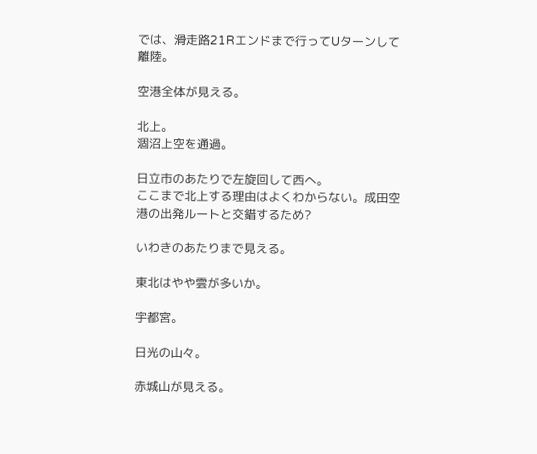では、滑走路21Rエンドまで行ってUターンして離陸。

空港全体が見える。

北上。
涸沼上空を通過。

日立市のあたりで左旋回して西へ。
ここまで北上する理由はよくわからない。成田空港の出発ルートと交錯するため?

いわきのあたりまで見える。

東北はやや雲が多いか。

宇都宮。

日光の山々。

赤城山が見える。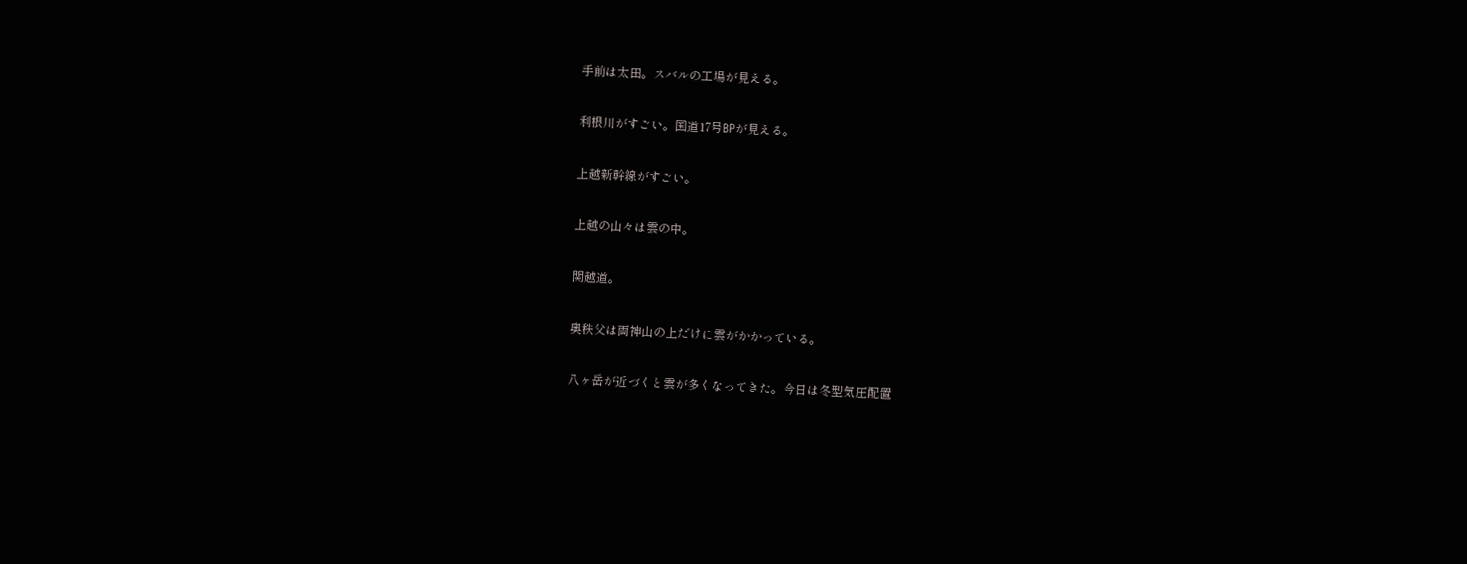手前は太田。スバルの工場が見える。

利根川がすごい。国道17号BPが見える。

上越新幹線がすごい。

上越の山々は雲の中。

関越道。

奥秩父は両神山の上だけに雲がかかっている。

八ヶ岳が近づくと雲が多くなってきた。今日は冬型気圧配置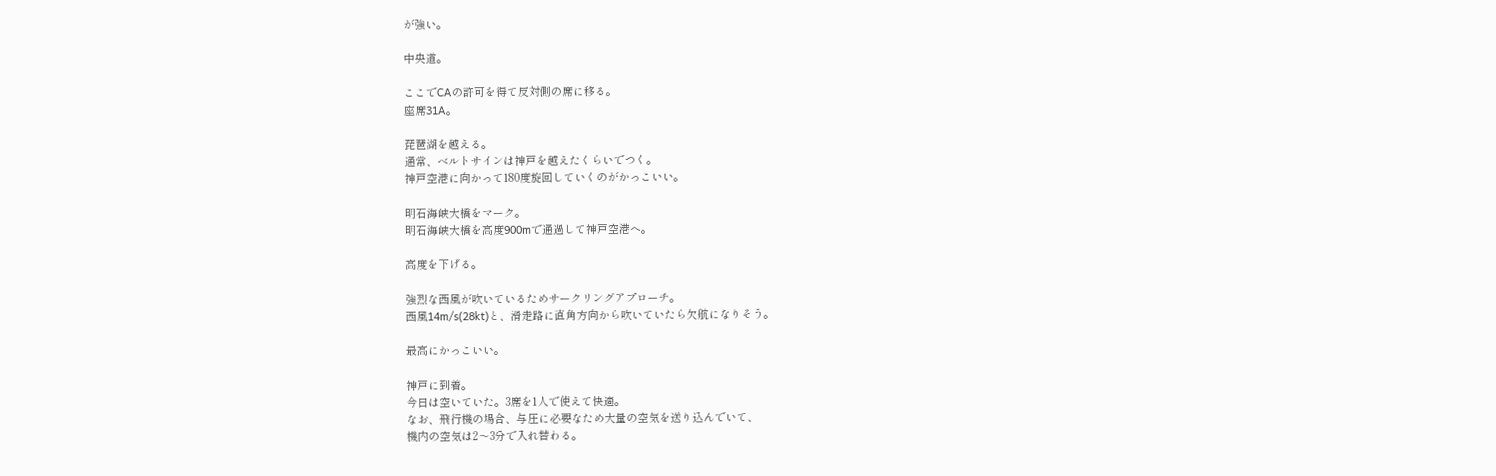が強い。

中央道。

ここでCAの許可を得て反対側の席に移る。
座席31A。

琵琶湖を越える。
通常、ベルトサインは神戸を越えたくらいでつく。
神戸空港に向かって180度旋回していくのがかっこいい。

明石海峡大橋をマーク。
明石海峡大橋を高度900mで通過して神戸空港へ。

高度を下げる。

強烈な西風が吹いているためサークリングアプローチ。
西風14m/s(28kt)と、滑走路に直角方向から吹いていたら欠航になりそう。

最高にかっこいい。

神戸に到着。
今日は空いていた。3席を1人で使えて快適。
なお、飛行機の場合、与圧に必要なため大量の空気を送り込んでいて、
機内の空気は2〜3分で入れ替わる。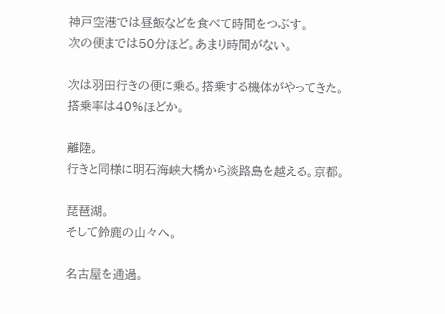神戸空港では昼飯などを食べて時間をつぶす。
次の便までは50分ほど。あまり時間がない。

次は羽田行きの便に乗る。搭乗する機体がやってきた。
搭乗率は40%ほどか。

離陸。
行きと同様に明石海峡大橋から淡路島を越える。京都。

琵琶湖。
そして鈴鹿の山々へ。

名古屋を通過。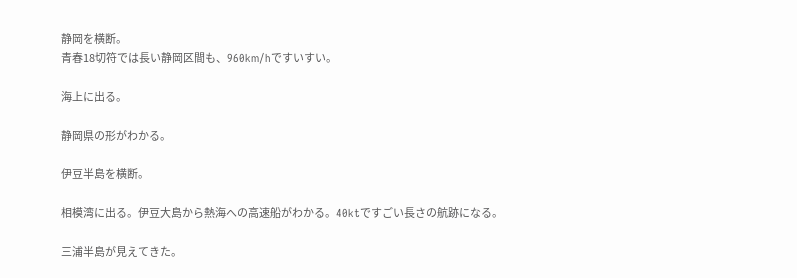静岡を横断。
青春18切符では長い静岡区間も、960km/hですいすい。

海上に出る。

静岡県の形がわかる。

伊豆半島を横断。

相模湾に出る。伊豆大島から熱海への高速船がわかる。40ktですごい長さの航跡になる。

三浦半島が見えてきた。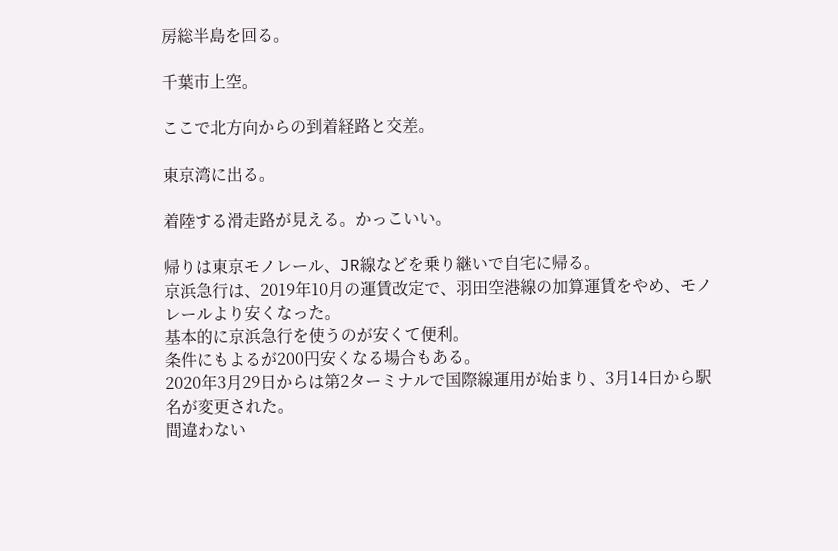房総半島を回る。

千葉市上空。

ここで北方向からの到着経路と交差。

東京湾に出る。

着陸する滑走路が見える。かっこいい。

帰りは東京モノレール、JR線などを乗り継いで自宅に帰る。
京浜急行は、2019年10月の運賃改定で、羽田空港線の加算運賃をやめ、モノレールより安くなった。
基本的に京浜急行を使うのが安くて便利。
条件にもよるが200円安くなる場合もある。
2020年3月29日からは第2ターミナルで国際線運用が始まり、3月14日から駅名が変更された。
間違わない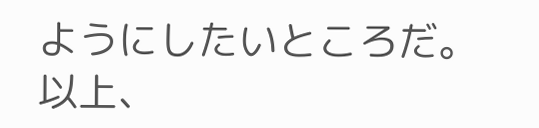ようにしたいところだ。
以上、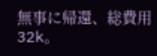無事に帰還、総費用32k。